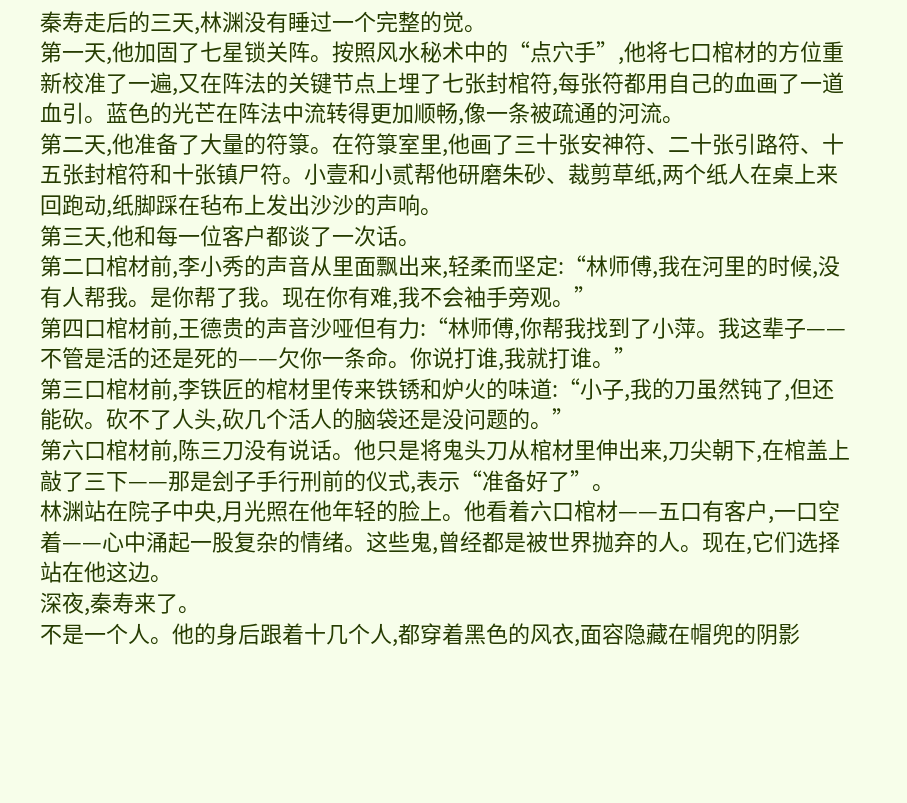秦寿走后的三天,林渊没有睡过一个完整的觉。
第一天,他加固了七星锁关阵。按照风水秘术中的“点穴手”,他将七口棺材的方位重新校准了一遍,又在阵法的关键节点上埋了七张封棺符,每张符都用自己的血画了一道血引。蓝色的光芒在阵法中流转得更加顺畅,像一条被疏通的河流。
第二天,他准备了大量的符箓。在符箓室里,他画了三十张安神符、二十张引路符、十五张封棺符和十张镇尸符。小壹和小贰帮他研磨朱砂、裁剪草纸,两个纸人在桌上来回跑动,纸脚踩在毡布上发出沙沙的声响。
第三天,他和每一位客户都谈了一次话。
第二口棺材前,李小秀的声音从里面飘出来,轻柔而坚定:“林师傅,我在河里的时候,没有人帮我。是你帮了我。现在你有难,我不会袖手旁观。”
第四口棺材前,王德贵的声音沙哑但有力:“林师傅,你帮我找到了小萍。我这辈子——不管是活的还是死的——欠你一条命。你说打谁,我就打谁。”
第三口棺材前,李铁匠的棺材里传来铁锈和炉火的味道:“小子,我的刀虽然钝了,但还能砍。砍不了人头,砍几个活人的脑袋还是没问题的。”
第六口棺材前,陈三刀没有说话。他只是将鬼头刀从棺材里伸出来,刀尖朝下,在棺盖上敲了三下——那是刽子手行刑前的仪式,表示“准备好了”。
林渊站在院子中央,月光照在他年轻的脸上。他看着六口棺材——五口有客户,一口空着——心中涌起一股复杂的情绪。这些鬼,曾经都是被世界抛弃的人。现在,它们选择站在他这边。
深夜,秦寿来了。
不是一个人。他的身后跟着十几个人,都穿着黑色的风衣,面容隐藏在帽兜的阴影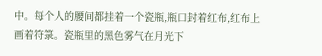中。每个人的腰间都挂着一个瓷瓶,瓶口封着红布,红布上画着符箓。瓷瓶里的黑色雾气在月光下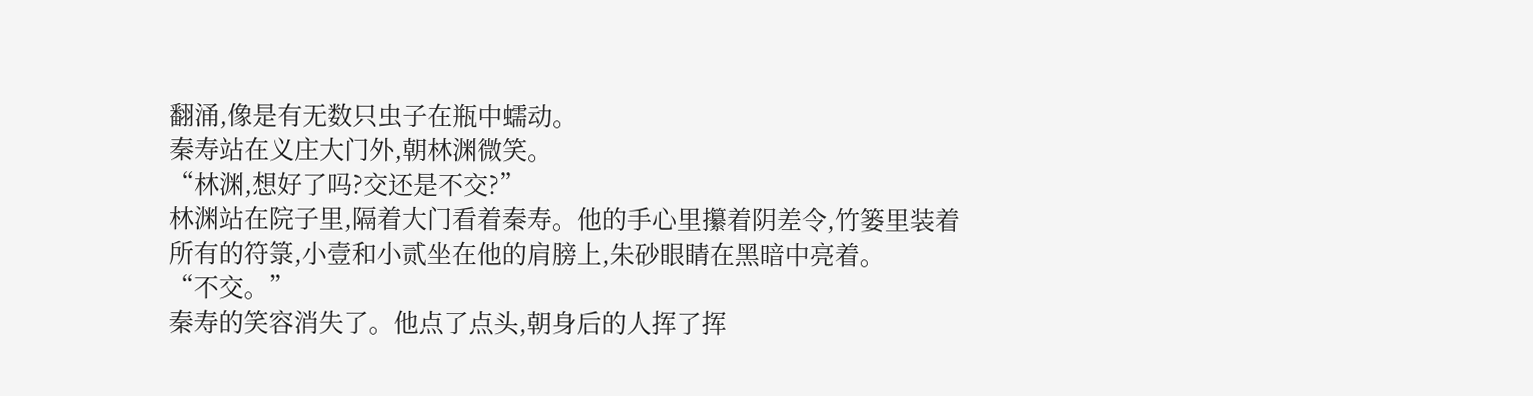翻涌,像是有无数只虫子在瓶中蠕动。
秦寿站在义庄大门外,朝林渊微笑。
“林渊,想好了吗?交还是不交?”
林渊站在院子里,隔着大门看着秦寿。他的手心里攥着阴差令,竹篓里装着所有的符箓,小壹和小贰坐在他的肩膀上,朱砂眼睛在黑暗中亮着。
“不交。”
秦寿的笑容消失了。他点了点头,朝身后的人挥了挥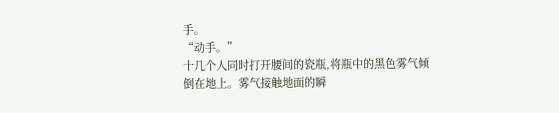手。
“动手。”
十几个人同时打开腰间的瓷瓶,将瓶中的黑色雾气倾倒在地上。雾气接触地面的瞬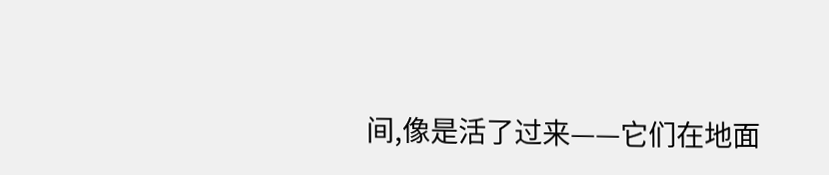间,像是活了过来——它们在地面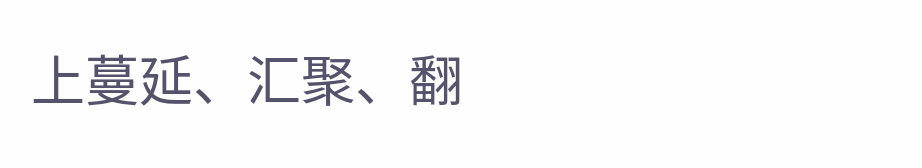上蔓延、汇聚、翻